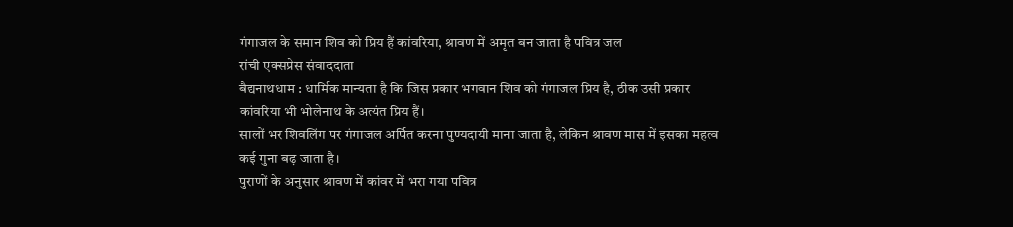गंगाजल के समान शिव को प्रिय हैं कांवरिया, श्रावण में अमृत बन जाता है पवित्र जल
रांची एक्सप्रेस संवाददाता
बैद्यनाथधाम : धार्मिक मान्यता है कि जिस प्रकार भगवान शिव को गंगाजल प्रिय है, ठीक उसी प्रकार कांवरिया भी भोलेनाथ के अत्यंत प्रिय हैं।
सालों भर शिवलिंग पर गंगाजल अर्पित करना पुण्यदायी माना जाता है, लेकिन श्रावण मास में इसका महत्व कई गुना बढ़ जाता है।
पुराणों के अनुसार श्रावण में कांवर में भरा गया पवित्र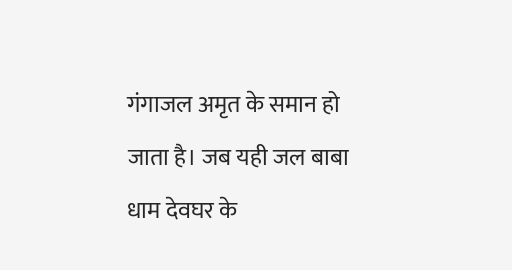गंगाजल अमृत के समान हो जाता है। जब यही जल बाबा धाम देवघर के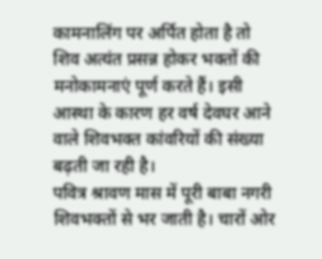कामनालिंग पर अर्पित होता है तो शिव अत्यंत प्रसन्न होकर भक्तों की मनोकामनाएं पूर्ण करते हैं। इसी आस्था के कारण हर वर्ष देवघर आने वाले शिवभक्त कांवरियों की संख्या बढ़ती जा रही है।
पवित्र श्रावण मास में पूरी बाबा नगरी शिवभक्तों से भर जाती है। चारों ओर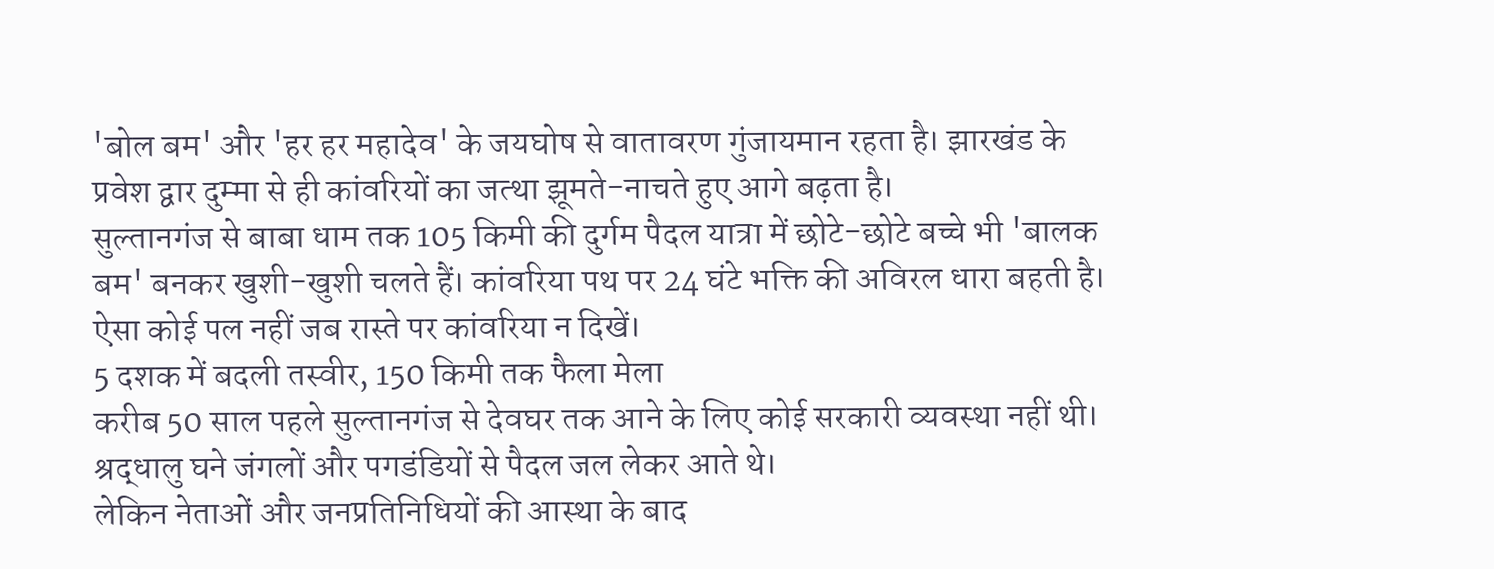'बोल बम' और 'हर हर महादेव' के जयघोष से वातावरण गुंजायमान रहता है। झारखंड के प्रवेश द्वार दुम्मा से ही कांवरियों का जत्था झूमते-नाचते हुए आगे बढ़ता है।
सुल्तानगंज से बाबा धाम तक 105 किमी की दुर्गम पैदल यात्रा में छोटे-छोटे बच्चे भी 'बालक बम' बनकर खुशी-खुशी चलते हैं। कांवरिया पथ पर 24 घंटे भक्ति की अविरल धारा बहती है। ऐसा कोई पल नहीं जब रास्ते पर कांवरिया न दिखें।
5 दशक में बदली तस्वीर, 150 किमी तक फैला मेला
करीब 50 साल पहले सुल्तानगंज से देवघर तक आने के लिए कोई सरकारी व्यवस्था नहीं थी। श्रद्धालु घने जंगलों और पगडंडियों से पैदल जल लेकर आते थे।
लेकिन नेताओं और जनप्रतिनिधियों की आस्था के बाद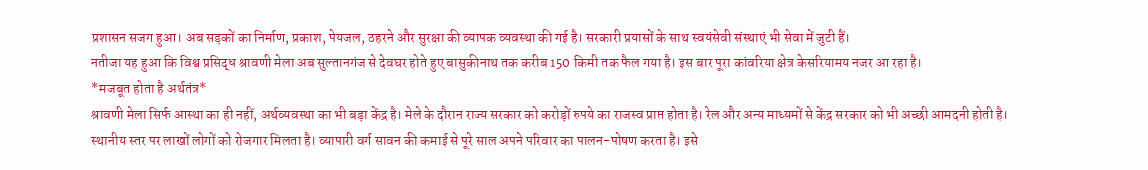प्रशासन सजग हुआ। अब सड़कों का निर्माण, प्रकाश, पेयजल, ठहरने और सुरक्षा की व्यापक व्यवस्था की गई है। सरकारी प्रयासों के साथ स्वयंसेवी संस्थाएं भी सेवा में जुटी हैं।
नतीजा यह हुआ कि विश्व प्रसिद्ध श्रावणी मेला अब सुल्तानगंज से देवघर होते हुए बासुकीनाथ तक करीब 150 किमी तक फैल गया है। इस बार पूरा कांवरिया क्षेत्र केसरियामय नजर आ रहा है।
*मजबूत होता है अर्थतंत्र*
श्रावणी मेला सिर्फ आस्था का ही नहीं, अर्थव्यवस्था का भी बड़ा केंद्र है। मेले के दौरान राज्य सरकार को करोड़ों रुपये का राजस्व प्राप्त होता है। रेल और अन्य माध्यमों से केंद्र सरकार को भी अच्छी आमदनी होती है।
स्थानीय स्तर पर लाखों लोगों को रोजगार मिलता है। व्यापारी वर्ग सावन की कमाई से पूरे साल अपने परिवार का पालन-पोषण करता है। इसे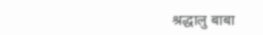श्रद्धालु बाबा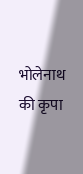भोलेनाथ की कृपा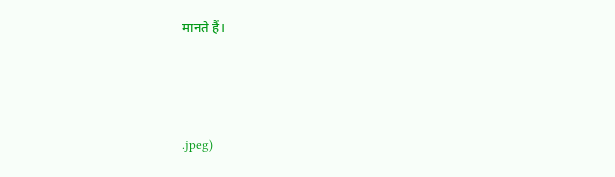मानते हैं।




.jpeg)